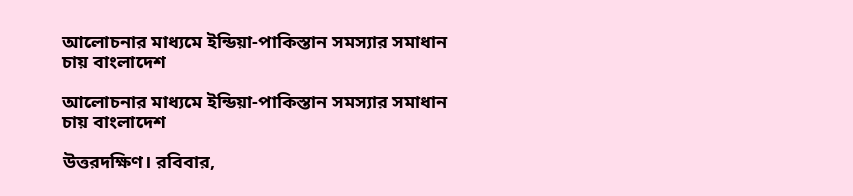আলোচনার মাধ্যমে ইন্ডিয়া-পাকিস্তান সমস্যার সমাধান চায় বাংলাদেশ

আলোচনার মাধ্যমে ইন্ডিয়া-পাকিস্তান সমস্যার সমাধান চায় বাংলাদেশ

উত্তরদক্ষিণ। রবিবার,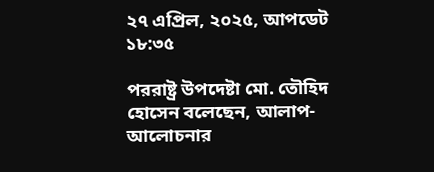২৭ এপ্রিল, ২০২৫, আপডেট ১৮:৩৫

পররাষ্ট্র উপদেষ্টা মো. তৌহিদ হোসেন বলেছেন, আলাপ-আলোচনার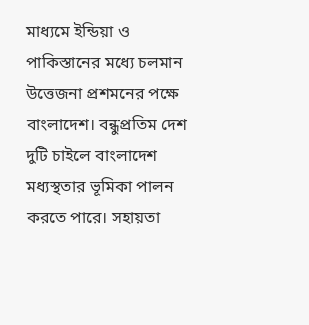মাধ্যমে ইন্ডিয়া ও পাকিস্তানের মধ্যে চলমান উত্তেজনা প্রশমনের পক্ষে বাংলাদেশ। বন্ধুপ্রতিম দেশ দুটি চাইলে বাংলাদেশ মধ্যস্থতার ভূমিকা পালন করতে পারে। সহায়তা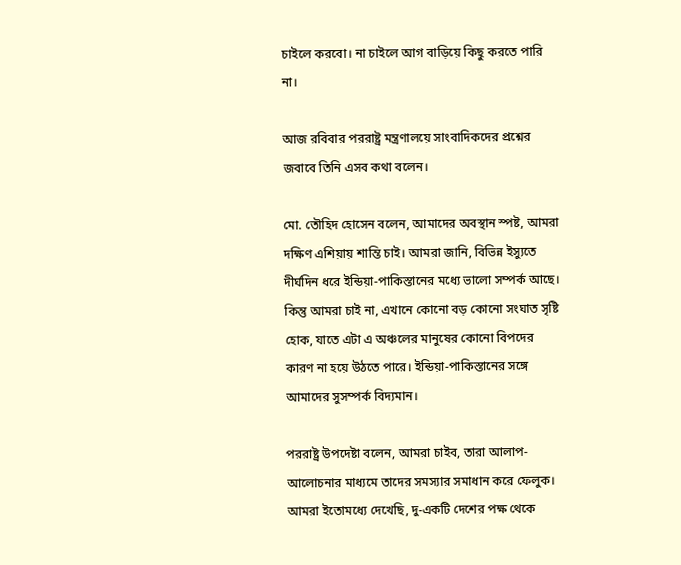চাইলে করবো। না চাইলে আগ বাড়িয়ে কিছু করতে পারি না।

আজ রবিবার পররাষ্ট্র মন্ত্রণালয়ে সাংবাদিকদের প্রশ্নের জবাবে তিনি এসব কথা বলেন।

মো. তৌহিদ হোসেন বলেন, আমাদের অবস্থান স্পষ্ট, আমরা দক্ষিণ এশিয়ায় শান্তি চাই। আমরা জানি, বিভিন্ন ইস্যুতে দীর্ঘদিন ধরে ইন্ডিয়া-পাকিস্তানের মধ্যে ভালো সম্পর্ক আছে। কিন্তু আমরা চাই না, এখানে কোনো বড় কোনো সংঘাত সৃষ্টি হোক, যাতে এটা এ অঞ্চলের মানুষের কোনো বিপদের কারণ না হয়ে উঠতে পারে। ইন্ডিয়া-পাকিস্তানের সঙ্গে আমাদের সুসম্পর্ক বিদ্যমান।

পররাষ্ট্র উপদেষ্টা বলেন, আমরা চাইব, তারা আলাপ-আলোচনার মাধ্যমে তাদের সমস্যার সমাধান করে ফেলুক। আমরা ইতোমধ্যে দেখেছি, দু-একটি দেশের পক্ষ থেকে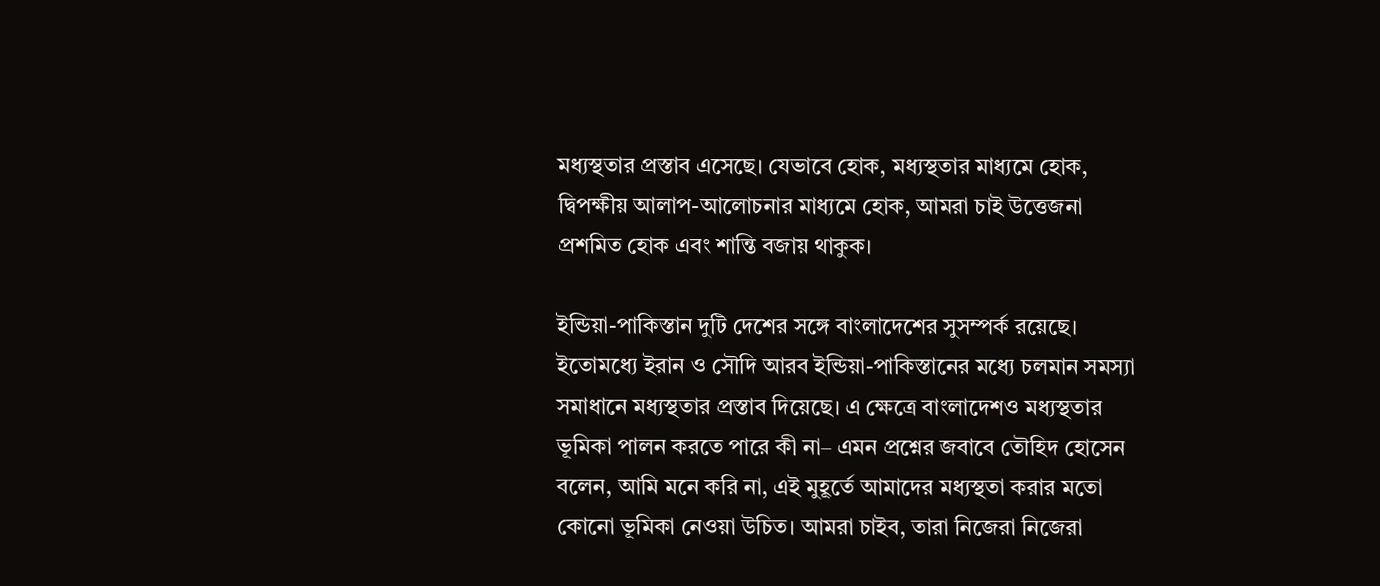মধ্যস্থতার প্রস্তাব এসেছে। যেভাবে হোক, মধ্যস্থতার মাধ্যমে হোক, দ্বিপক্ষীয় আলাপ-আলোচনার মাধ্যমে হোক, আমরা চাই উত্তেজনা প্রশমিত হোক এবং শান্তি বজায় থাকুক।

ইন্ডিয়া-পাকিস্তান দুটি দেশের সঙ্গে বাংলাদেশের সুসম্পর্ক রয়েছে। ইতোমধ্যে ইরান ও সৌদি আরব ইন্ডিয়া-পাকিস্তানের মধ্যে চলমান সমস্যা সমাধানে মধ্যস্থতার প্রস্তাব দিয়েছে। এ ক্ষেত্রে বাংলাদেশও মধ্যস্থতার ভূমিকা পালন করতে পারে কী না– এমন প্রশ্নের জবাবে তৌহিদ হোসেন বলেন, আমি মনে করি না, এই মুহূর্তে আমাদের মধ্যস্থতা করার মতো কোনো ভূমিকা নেওয়া উচিত। আমরা চাইব, তারা নিজেরা নিজেরা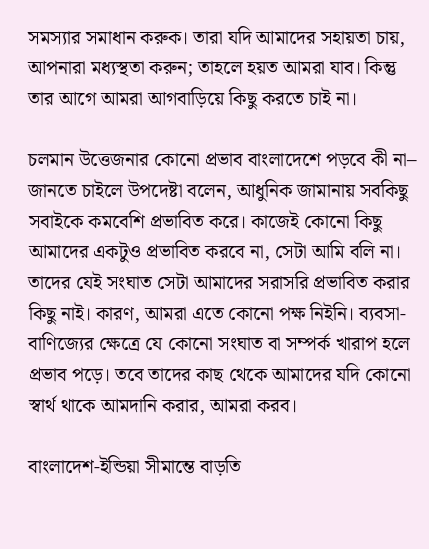সমস্যার সমাধান করুক। তারা যদি আমাদের সহায়তা চায়, আপনারা মধ্যস্থতা করুন; তাহলে হয়ত আমরা যাব। কিন্তু তার আগে আমরা আগবাড়িয়ে কিছু করতে চাই না।

চলমান উত্তেজনার কোনো প্রভাব বাংলাদেশে পড়বে কী না– জানতে চাইলে উপদেষ্টা বলেন, আধুনিক জামানায় সবকিছু সবাইকে কমবেশি প্রভাবিত করে। কাজেই কোনো কিছু আমাদের একটুও প্রভাবিত করবে না, সেটা আমি বলি না। তাদের যেই সংঘাত সেটা আমাদের সরাসরি প্রভাবিত করার কিছু নাই। কারণ, আমরা এতে কোনো পক্ষ নিইনি। ব্যবসা-বাণিজ্যের ক্ষেত্রে যে কোনো সংঘাত বা সম্পর্ক খারাপ হলে প্রভাব পড়ে। তবে তাদের কাছ থেকে আমাদের যদি কোনো স্বার্থ থাকে আমদানি করার, আমরা করব।

বাংলাদেশ-ইন্ডিয়া সীমান্তে বাড়তি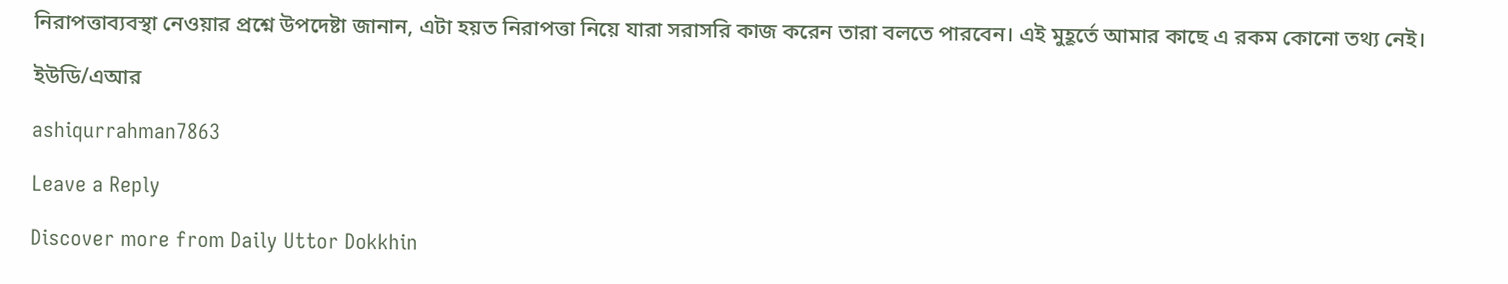নিরাপত্তাব্যবস্থা নেওয়ার প্রশ্নে উপদেষ্টা জানান, এটা হয়ত নিরাপত্তা নিয়ে যারা সরাসরি কাজ করেন তারা বলতে পারবেন। এই মুহূর্তে আমার কাছে এ রকম কোনো তথ্য নেই।

ইউডি/এআর

ashiqurrahman7863

Leave a Reply

Discover more from Daily Uttor Dokkhin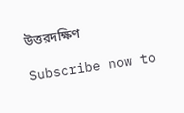উত্তরদক্ষিণ

Subscribe now to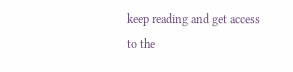keep reading and get access to the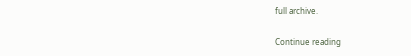full archive.

Continue reading